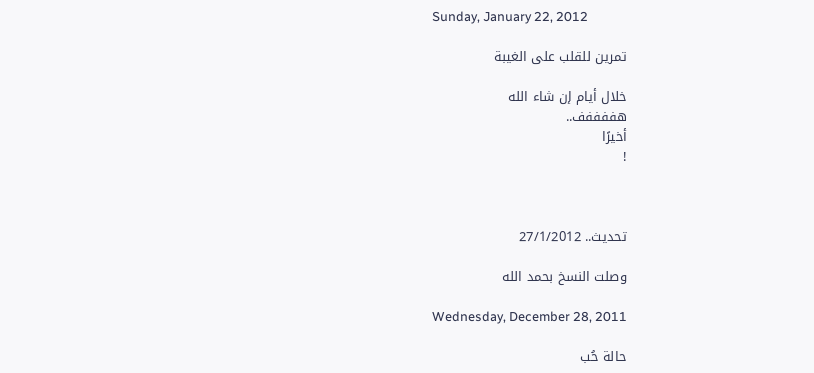Sunday, January 22, 2012

تمرين للقلب على الغيبة

خلال أيام إن شاء الله
هففففف..
أخيرًا
!



تحديث.. 27/1/2012

وصلت النسخ بحمد الله

Wednesday, December 28, 2011

حالة حُب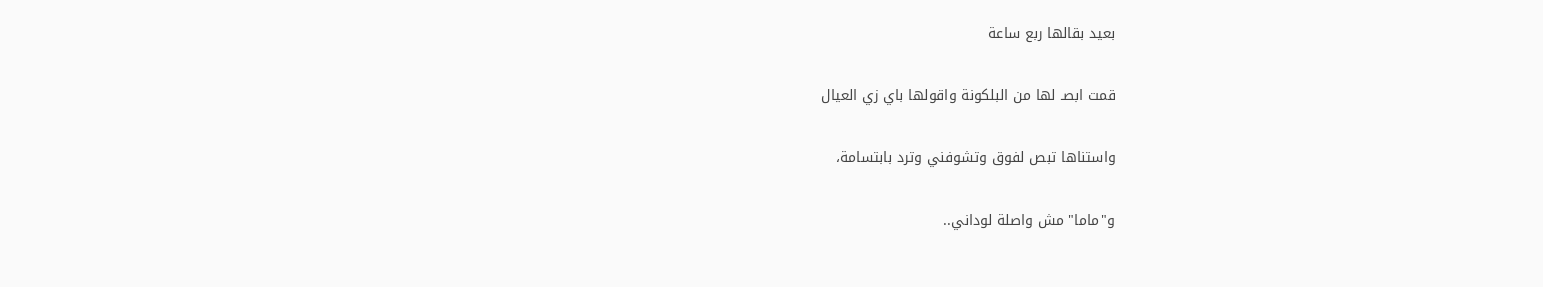بعيد بقالها ربع ساعة

قمت ابصـ لها من البلكونة واقولها باي زي العيال

واستناها تبص لفوق وتشوفني وترد بابتسامة،

و"ماما" مش واصلة لوداني..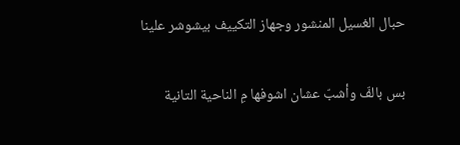حبال الغسيل المنشور وجهاز التكييف بيشوشر علينا

بس بالفّ وأشبّ عشان اشوفها مِ الناحية التانية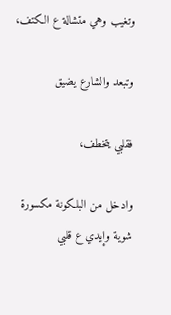وتغيب وهي متشالة ع الكتف،

وتبعد والشارع يضيق

فقلبي يتخطف،

وادخل من البلكونة مكسورة شوية وإيدي ع قلبي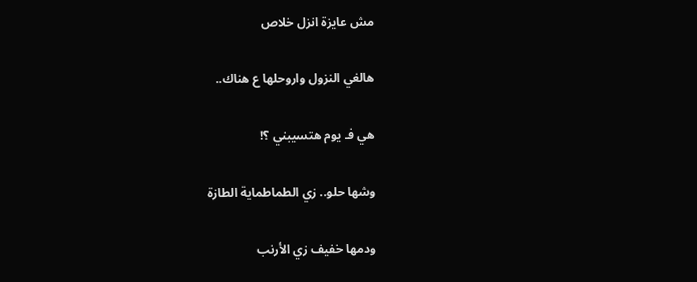مش عايزة انزل خلاص

هالغي النزول واروحلها ع هناك..

هي فـ يوم هتسيبني ؟!

وشها حلو.. زي الطماطماية الطازة

ودمها خفيف زي الأرنب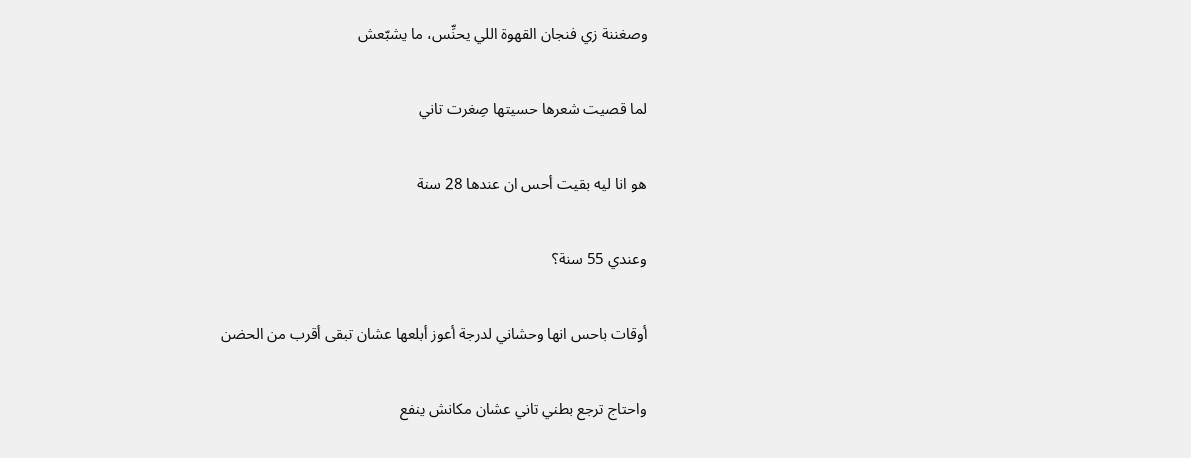وصغننة زي فنجان القهوة اللي يحنِّس، ما يشبّعش

لما قصيت شعرها حسيتها صِغرت تاني

هو انا ليه بقيت أحس ان عندها 28 سنة

وعندي 55 سنة؟

أوقات باحس انها وحشاني لدرجة أعوز أبلعها عشان تبقى أقرب من الحضن

واحتاج ترجع بطني تاني عشان مكانش ينفع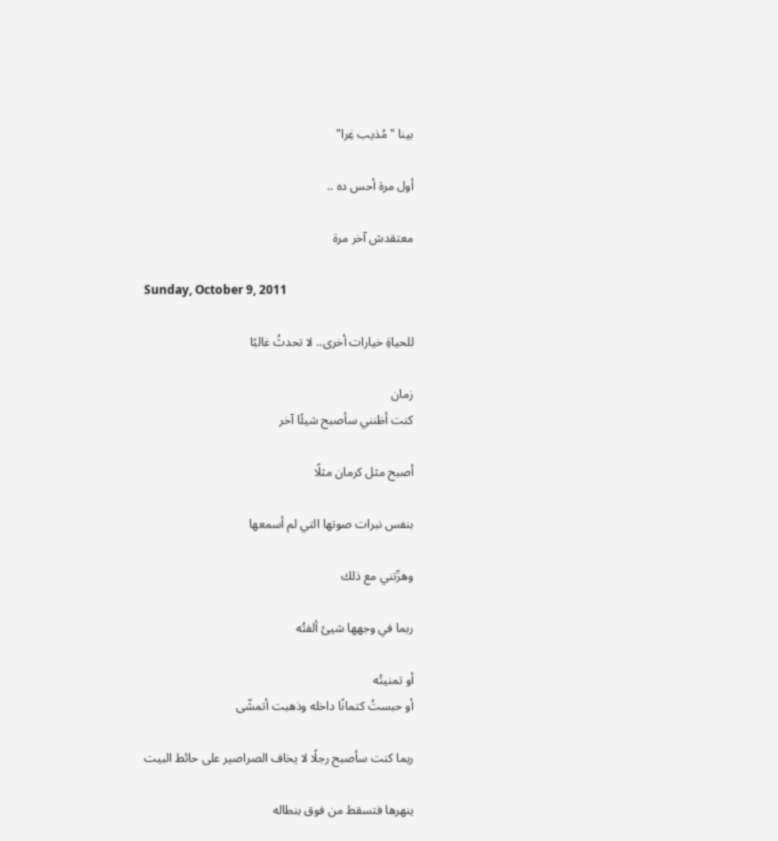بينا "مُذيب غِرا"

أول مرة أحس ده ..

معتقدش آخر مرة

Sunday, October 9, 2011

للحياةِ خيارات أخرى.. لا تحدثُ غالبًا

زمان
كنت أظنني سأصبح شيئًا آخر

أصبح مثل كرمان مثلًا

بنفس نبرات صوتها التي لم أسمعها

وهزّتني مع ذلك

ربما في وجهها شيئ ألفتُه

أو تمنيتُه
أو حبستُ كتمانًا داخله وذهبت أتمشّى

ربما كنت سأصبح رجلًا لا يخاف الصراصير على حائط البيت

ينهرها فتسقط من فوق بنطاله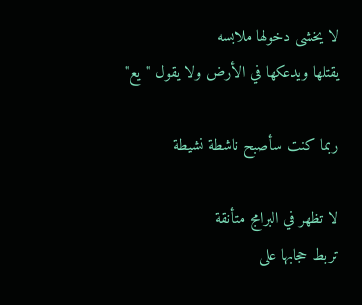لا يخشى دخولها ملابسه
يقتلها ويدعكها في الأرض ولا يقول "يع"

ربما كنت سأصبح ناشطة نشيطة

لا تظهر في البرامج متأنقة
تربط حجابها على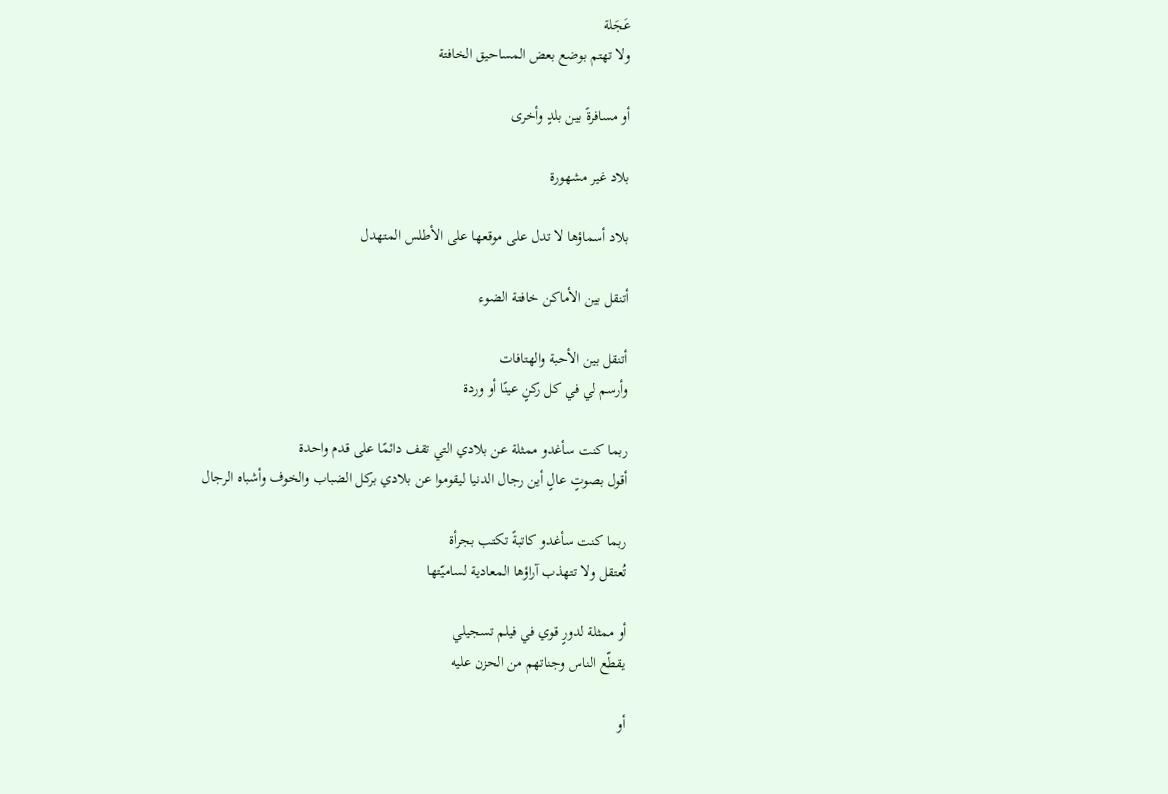عَجَلة
ولا تهتم بوضع بعض المساحيق الخافتة

أو مسافرةً بين بلدٍ وأخرى

بلاد غير مشهورة

بلاد أسماؤها لا تدل على موقعها على الأطلس المتهدل

أتنقل بين الأماكن خافتة الضوء

أتنقل بين الأحبة والهتافات
وأرسم لي في كل ركنٍ عينًا أو وردة

ربما كنت سأغدو ممثلة عن بلادي التي تقف دائمًا على قدم واحدة
أقول بصوتٍ عالٍ أين رجال الدنيا ليقوموا عن بلادي بركل الضباب والخوف وأشباه الرجال

ربما كنت سأغدو كاتبةً تكتب بجرأة
تُعتقل ولا تتهذب آراؤها المعادية لساميّتها

أو ممثلة لدورٍ قوي في فيلم تسجيلي
يقطّع الناس وجناتهم من الحزن عليه

أو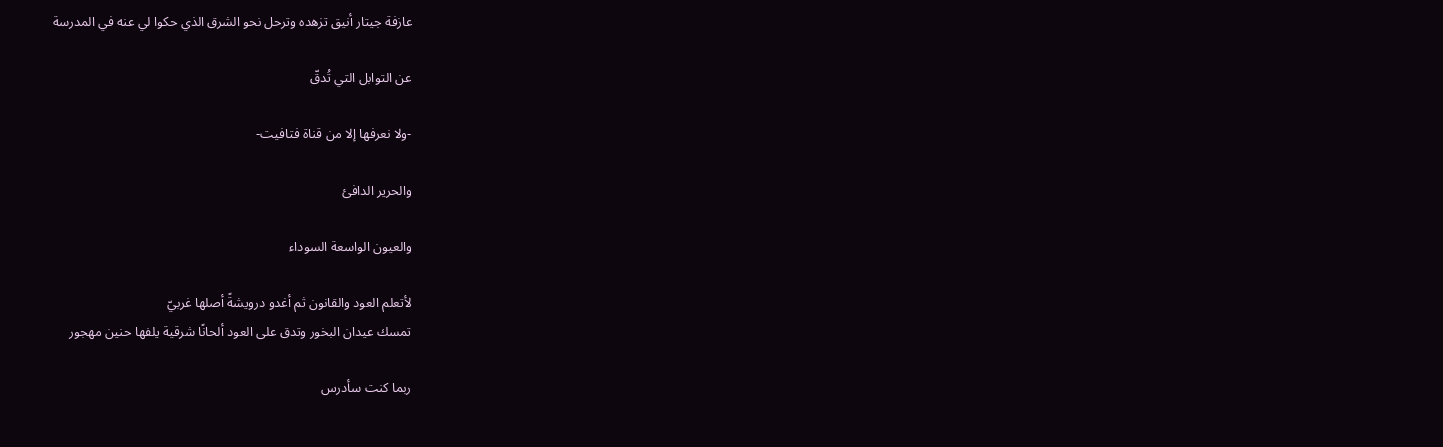عازفة جيتار أنيق تزهده وترحل نحو الشرق الذي حكوا لي عنه في المدرسة

عن التوابل التي تُدقّ

-ولا نعرفها إلا من قناة فتافيت-

والحرير الدافئ

والعيون الواسعة السوداء

لأتعلم العود والقانون ثم أغدو درويشةً أصلها غربيّ
تمسك عيدان البخور وتدق على العود ألحانًا شرقية يلفها حنين مهجور

ربما كنت سأدرس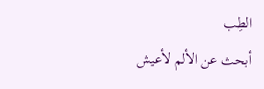الطِب
أبحث عن الألم لأعيش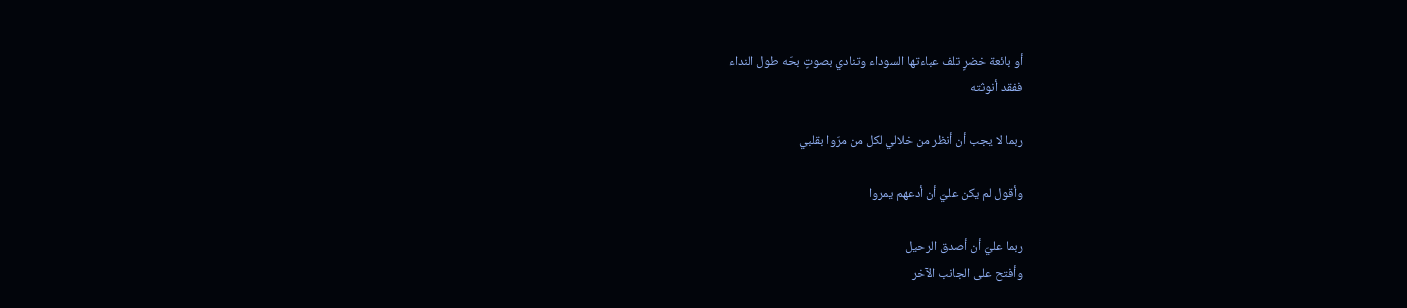أو بائعة خضرٍ تلف عباءتها السوداء وتنادي بصوتٍ بحّه طول النداء
ففقد أنوثته

ربما لا يجب أن أنظر من خلالي لكل من مرّوا بقلبي

وأقول لم يكن عليّ أن أدعهم يمروا

ربما عليّ أن أصدق الرحيل
وأفتح على الجانب الآخر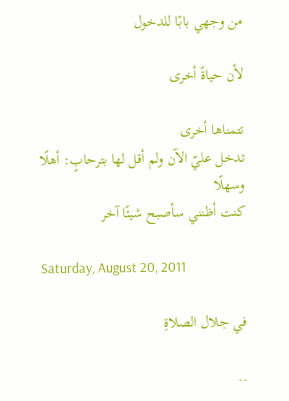من وجهي بابًا للدخول

لأن حياةً أخرى

تتمناها أخرى
تدخل عليّ الآن ولم أقل لها بترحابٍ: أهلًا وسهلًا
كنت أظنني سأصبح شيئًا آخر

Saturday, August 20, 2011

في جلال الصلاةِ

..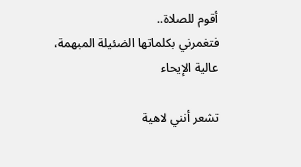أقوم للصلاة..
فتغمرني بكلماتها الضئيلة المبهمة،
عالية الإيحاء

تشعر أنني لاهية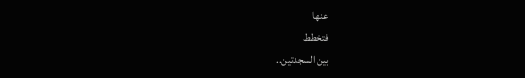عنها
فتخطط
بين السجدتين..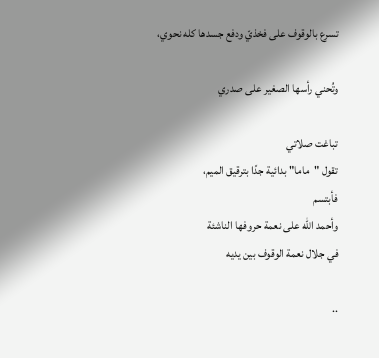تسرع بالوقوف على فخذيّ ودفع جسدها كله نحوي،

وتُحني رأسها الصغير على صدري

تباغت صلاتي
تقول "ماما" بدائية جدًا بترقيق الميم،
فأبتسم
وأحمد الله على نعمة حروفها الناشئة
في جلال نعمة الوقوف بين يديه

..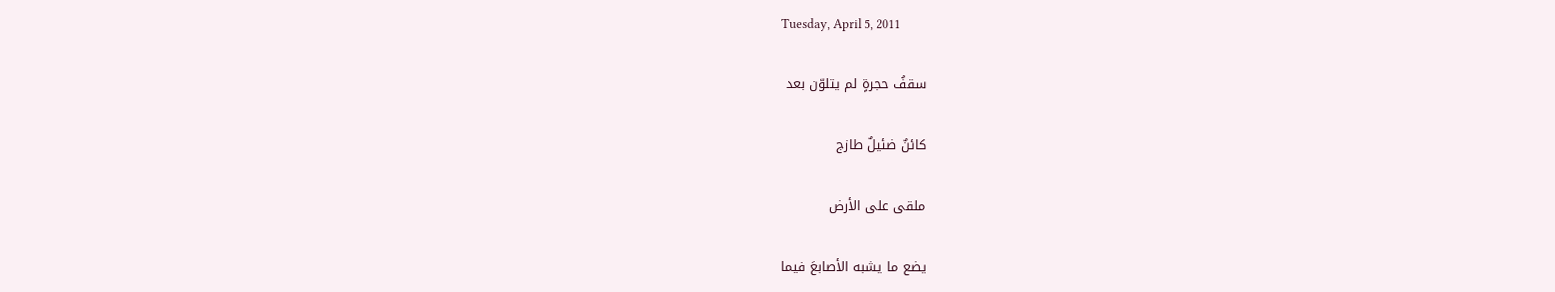Tuesday, April 5, 2011

سقفُ حجرةٍ لم يتلوّن بعد

كائنٌ ضئيلٌ طازج

ملقى على الأرض

يضع ما يشبه الأصابعَ فيما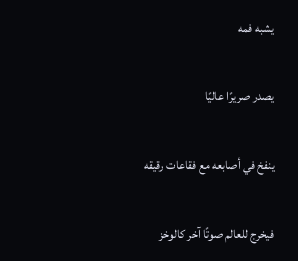يشبه فمه

يصدر صريرًا عاليًا

ينفخ في أصابعه مع فقاعات رقيقه

فيخرج للعالم صوتًا آخر كالوخز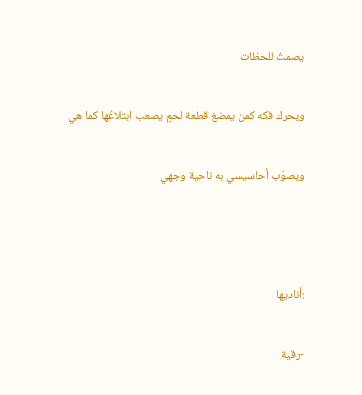يصمتُ للحظات

ويحرك فكه كمن يمضغ قطعة لحمٍ يصعب ابتلاعُها كما هي

ويصوّب أحاسيسي به ناحية وجهي



:أناديها

-رقية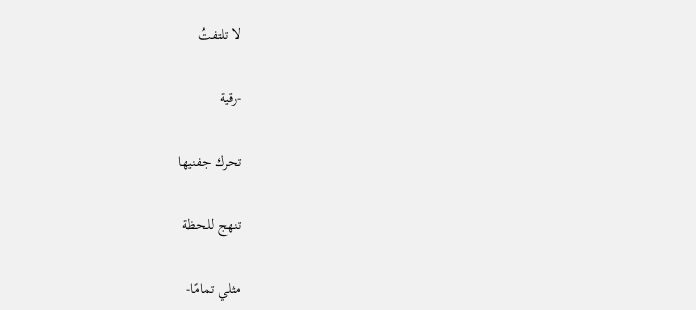لا تلتفتُ

-رقية

تحرك جفنيها

تنهج للحظة

مثلي تمامًا-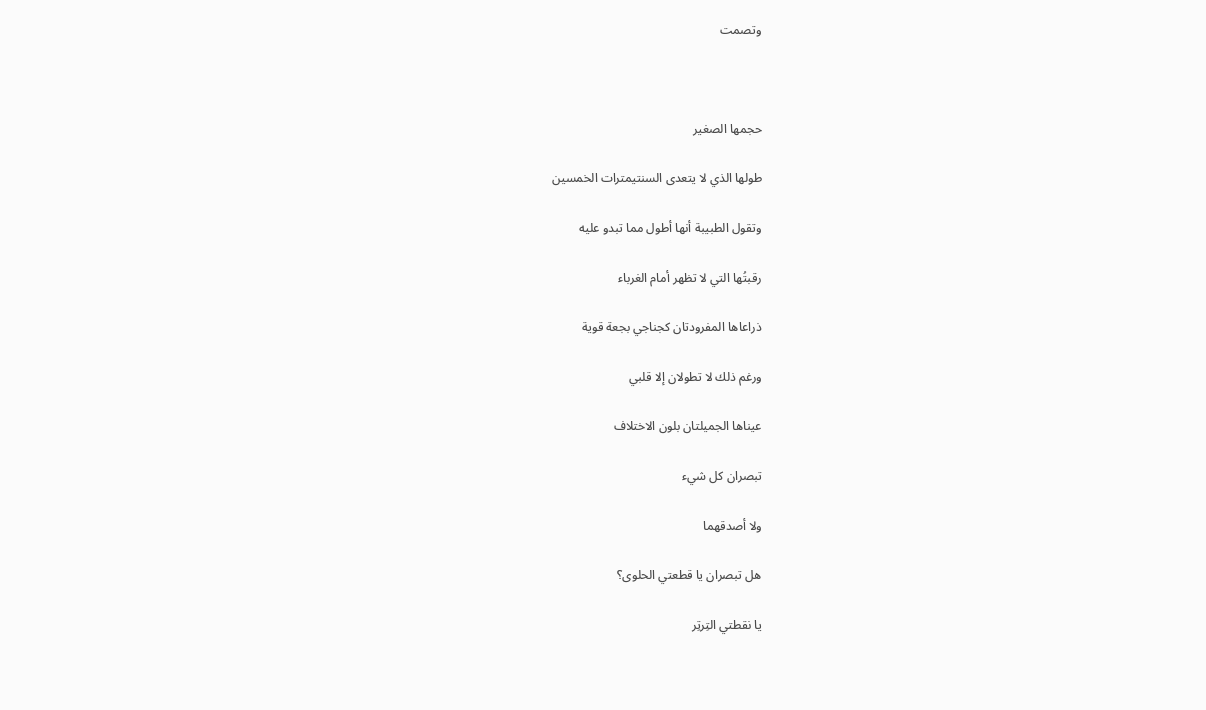وتصمت



حجمها الصغير

طولها الذي لا يتعدى السنتيمترات الخمسين

وتقول الطبيبة أنها أطول مما تبدو عليه

رقبتُها التي لا تظهر أمام الغرباء

ذراعاها المفرودتان كجناجي بجعة قوية

ورغم ذلك لا تطولان إلا قلبي

عيناها الجميلتان بلون الاختلاف

تبصران كل شيء

ولا أصدقهما

هل تبصران يا قطعتي الحلوى؟

يا نقطتي التِرتِر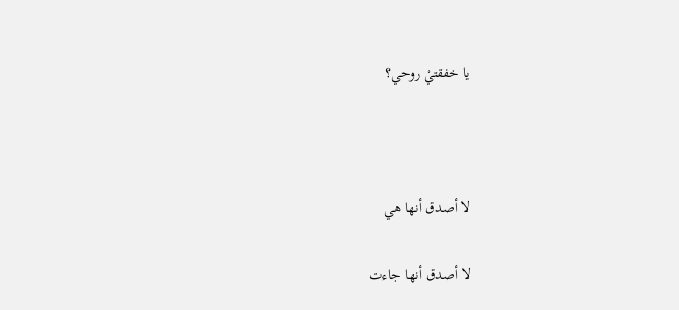يا خفقتيْ روحي؟



لا أصدق أنها هي

لا أصدق أنها جاءت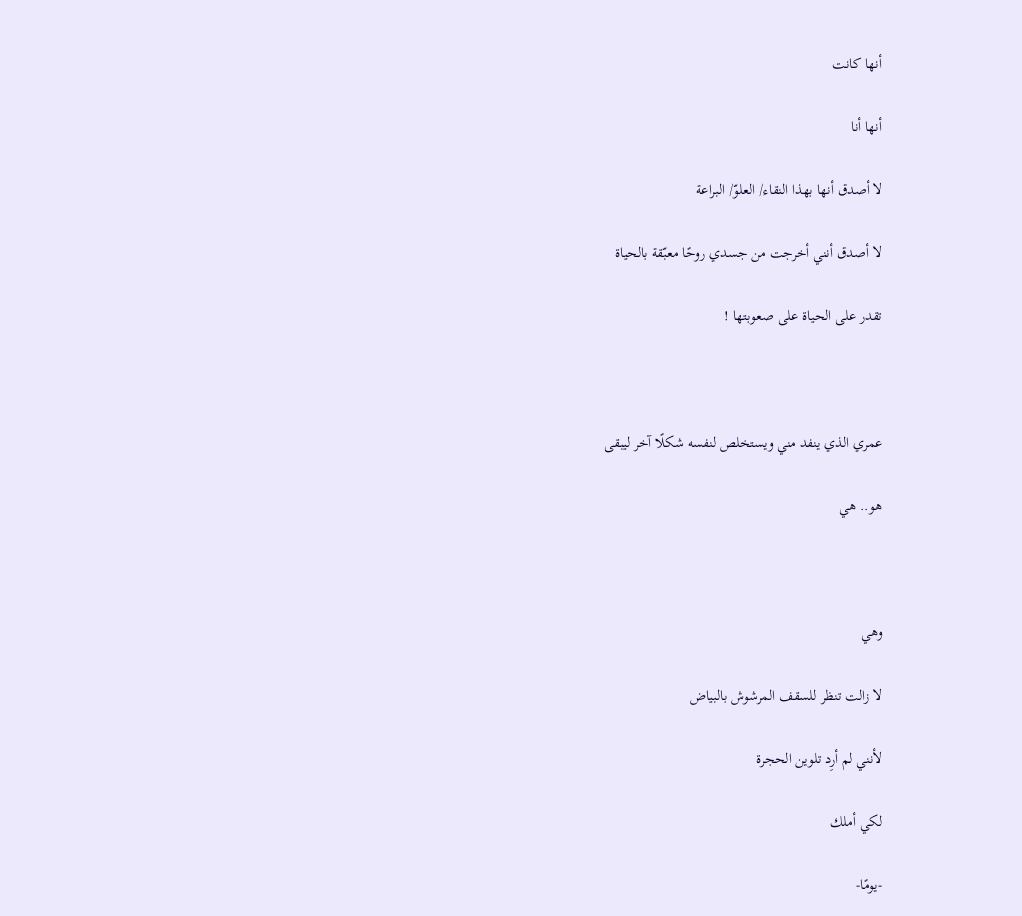أنها كانت

أنها أنا

لا أصدق أنها بهذا النقاء/ العلوّ/ البراعة

لا أصدق أنني أخرجت من جسدي روحًا معبّقة بالحياة

تقدر على الحياة على صعوبتها !



عمري الذي ينفد مني ويستخلص لنفسه شكلًا آخر ليبقى

هو.. هي



وهي

لا زالت تنظر للسقف المرشوش بالبياض

لأنني لم أرِد تلوين الحجرة

لكي أملك

-يومًا-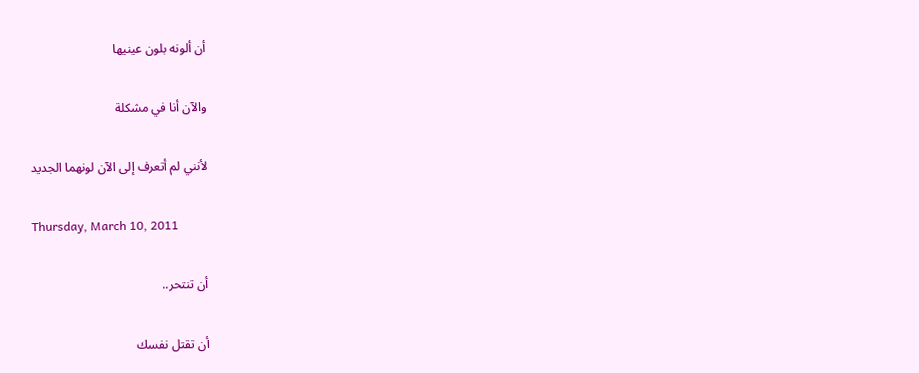أن ألونه بلون عينيها

والآن أنا في مشكلة

لأنني لم أتعرف إلى الآن لونهما الجديد

Thursday, March 10, 2011

أن تنتحر..

أن تقتل نفسك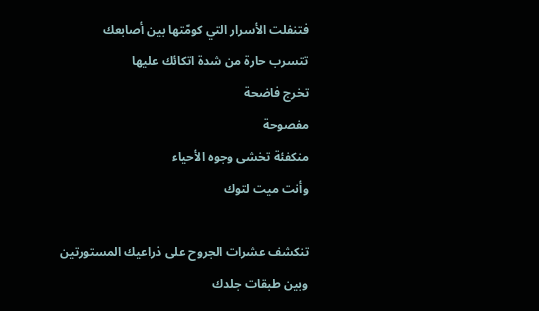فتنفلت الأسرار التي كومّتها بين أصابعك
تتسرب حارة من شدة اتكائك عليها
تخرج فاضحة
مفصوحة
منكفئة تخشى وجوه الأحياء
وأنت ميت لتوك

تنكشف عشرات الجروح على ذراعيك المستورتين
وبين طبقات جلدك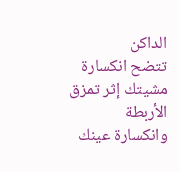الداكن
تتضح انكسارة مشيتك إثر تمزق الأربطة
وانكسارة عينك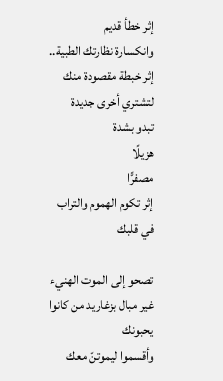إثر خطأ قديم
وانكسارة نظارتك الطبية.. إثر خبطة مقصودة منك
لتشتري أخرى جديدة
تبدو بشدة
هزيلًا
مصفرًّا
إثر تكوم الهموم والتراب في قلبك

تصحو إلى الموت الهنيء
غير مبال بزغاريد من كانوا يحبونك
وأقسموا ليموتنّ معك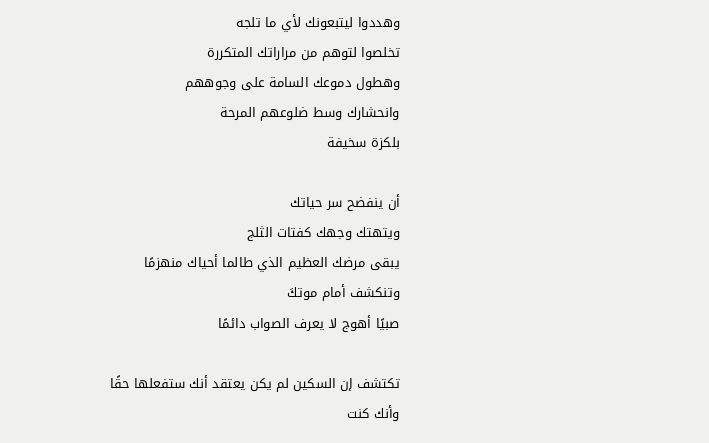وهددوا ليتبعونك لأي ما تلجه
تخلصوا لتوهم من مراراتك المتكررة
وهطول دموعك السامة على وجوههم
وانحشارك وسط ضلوعهم المرحة
بلكزة سخيفة

أن ينفضح سر حياتك
ويتهتك وجهك كفتات الثلج
يبقى مرضك العظيم الذي طالما أحياك منهزمًا
وتنكشف أمام موتكَ
صبيًا أهوج لا يعرف الصواب دائمًا

تكتشف إن السكين لم يكن يعتقد أنك ستفعلها حقًا
وأنك كنت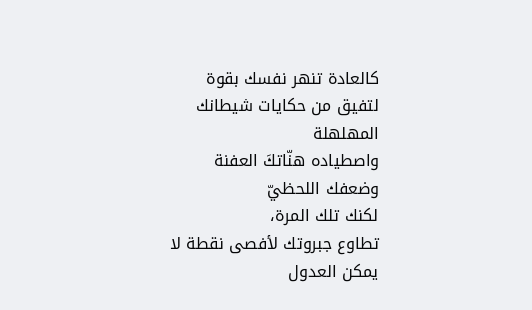كالعادة تنهر نفسك بقوة
لتفيق من حكايات شيطانك المهلهلة
واصطياده هنّاتكَ العفنة
وضعفك اللحظيّ
لكنك تلك المرة،
تطاوع جبروتك لأفصى نقطة لا يمكن العدول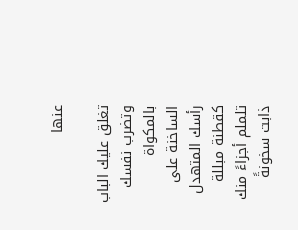عنها

تغلق عليك الباب
وتضرب نفسك بالمكواة الساخنة على رأسك المتهدل
كقطنة مبللة
تلملم أجزاءً منك ذابت سخونةً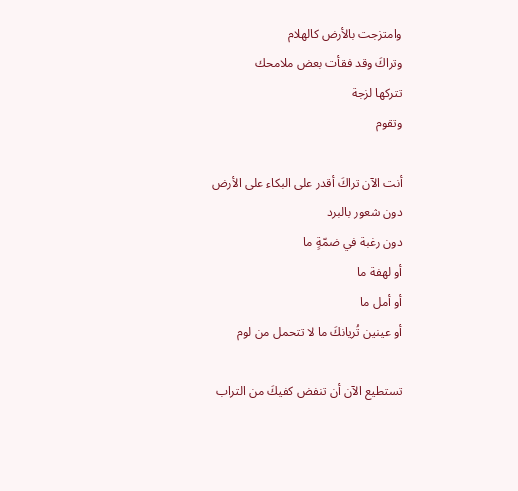وامتزجت بالأرض كالهلام
وتراكَ وقد فقأت بعض ملامحك
تتركها لزجة
وتقوم

أنت الآن تراكَ أقدر على البكاء على الأرض
دون شعور بالبرد
دون رغبة في ضمّةٍ ما
أو لهفة ما
أو أمل ما
أو عينين تُريانكَ ما لا تتحمل من لوم

تستطيع الآن أن تنفض كفيكَ من التراب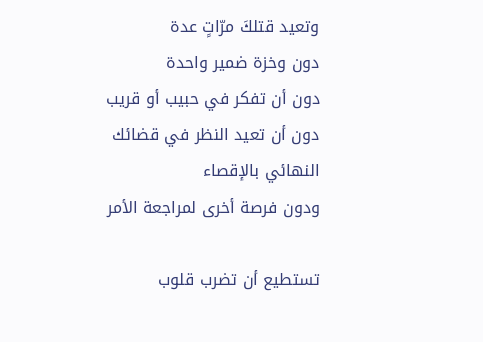وتعيد قتلكَ مرّاتٍ عدة
دون وخزة ضمير واحدة
دون أن تفكر في حبيب أو قريب
دون أن تعيد النظر في قضائك النهائي بالإقصاء
ودون فرصة أخرى لمراجعة الأمر

تستطيع أن تضرب قلوب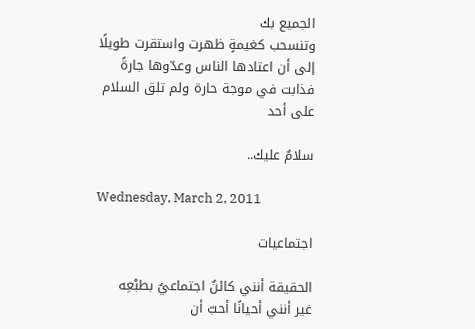الجميع بك
وتنسحب كغيمةٍ ظهرت واستقرت طويلًا
إلى أن اعتادها الناس وعدّوها جارةً
فذابت في موجة حارة ولم تلق السلام على أحد

سلامٌ عليك..

Wednesday, March 2, 2011

اجتماعيات

الحقيقة أنني كائنٌ اجتماعيٌ بطبْعِه
غير أنني أحيانًا أحبّ أن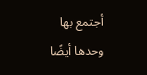أجتمع بها وحدها أيضًا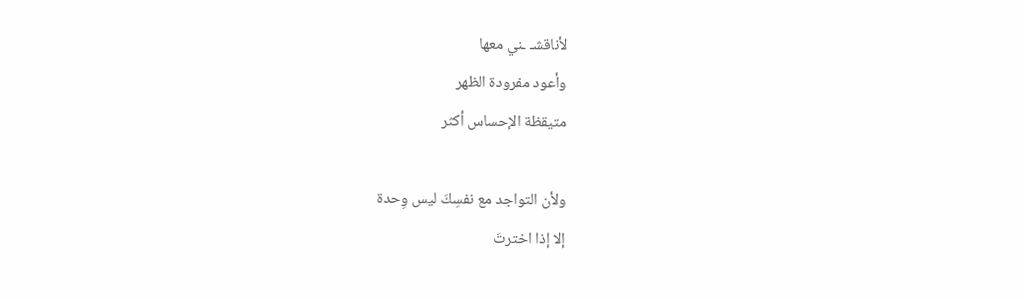لأناقشـ ـني معها
وأعود مفرودة الظهر
متيقظة الإحساس أكثر

ولأن التواجد مع نفسِكَ ليس وِحدة
إلا إذا اخترتَ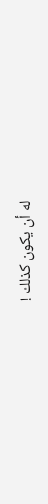له أن يكون كذلك !